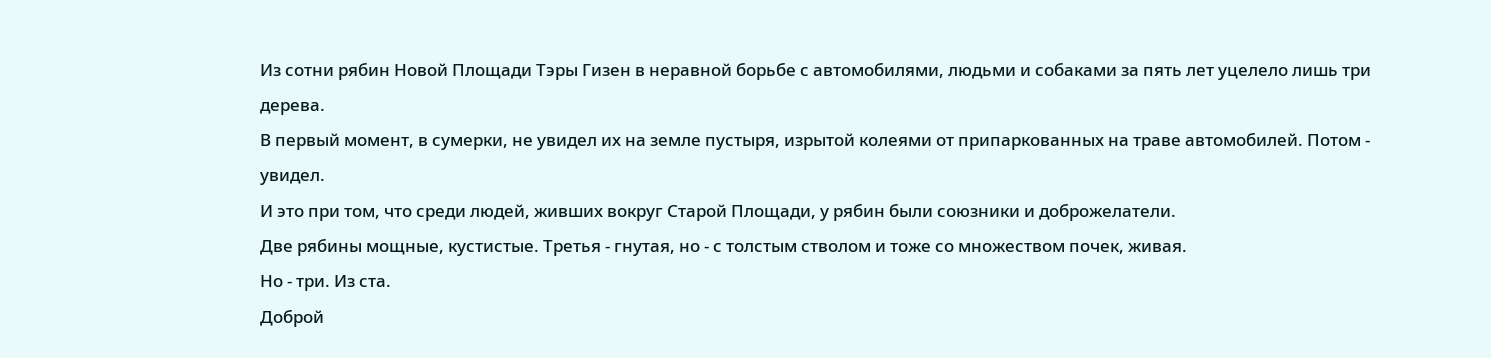Из сотни рябин Новой Площади Тэры Гизен в неравной борьбе с автомобилями, людьми и собаками за пять лет уцелело лишь три дерева.
В первый момент, в сумерки, не увидел их на земле пустыря, изрытой колеями от припаркованных на траве автомобилей. Потом - увидел.
И это при том, что среди людей, живших вокруг Старой Площади, у рябин были союзники и доброжелатели.
Две рябины мощные, кустистые. Третья - гнутая, но - с толстым стволом и тоже со множеством почек, живая.
Но - три. Из ста.
Доброй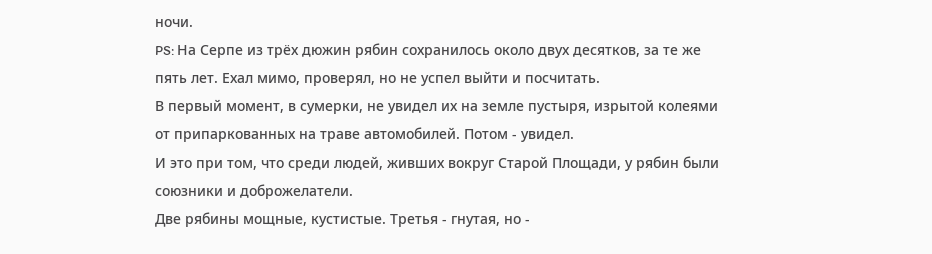ночи.
PS: На Серпе из трёх дюжин рябин сохранилось около двух десятков, за те же пять лет. Ехал мимо, проверял, но не успел выйти и посчитать.
В первый момент, в сумерки, не увидел их на земле пустыря, изрытой колеями от припаркованных на траве автомобилей. Потом - увидел.
И это при том, что среди людей, живших вокруг Старой Площади, у рябин были союзники и доброжелатели.
Две рябины мощные, кустистые. Третья - гнутая, но -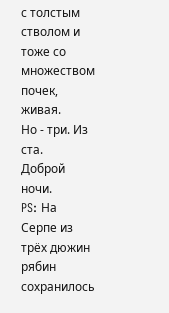с толстым стволом и тоже со множеством почек, живая.
Но - три. Из ста.
Доброй ночи.
PS: На Серпе из трёх дюжин рябин сохранилось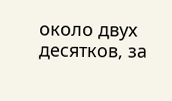около двух десятков, за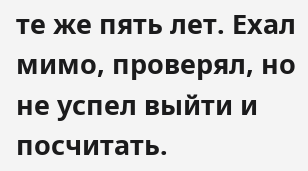те же пять лет. Ехал мимо, проверял, но не успел выйти и посчитать.